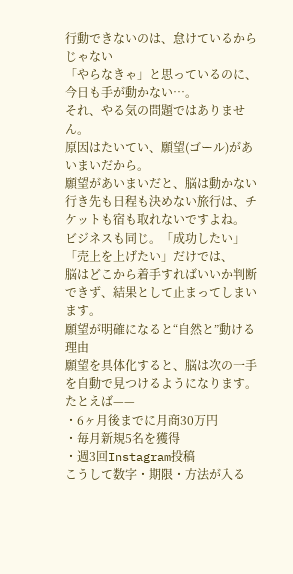行動できないのは、怠けているからじゃない
「やらなきゃ」と思っているのに、今日も手が動かない…。
それ、やる気の問題ではありません。
原因はたいてい、願望(ゴール)があいまいだから。
願望があいまいだと、脳は動かない
行き先も日程も決めない旅行は、チケットも宿も取れないですよね。
ビジネスも同じ。「成功したい」「売上を上げたい」だけでは、
脳はどこから着手すればいいか判断できず、結果として止まってしまいます。
願望が明確になると“自然と”動ける理由
願望を具体化すると、脳は次の一手を自動で見つけるようになります。
たとえば——
・6ヶ月後までに月商30万円
・毎月新規5名を獲得
・週3回Instagram投稿
こうして数字・期限・方法が入る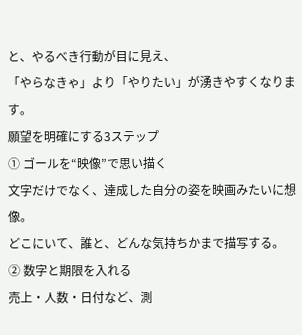と、やるべき行動が目に見え、
「やらなきゃ」より「やりたい」が湧きやすくなります。
願望を明確にする3ステップ
① ゴールを“映像”で思い描く
文字だけでなく、達成した自分の姿を映画みたいに想像。
どこにいて、誰と、どんな気持ちかまで描写する。
② 数字と期限を入れる
売上・人数・日付など、測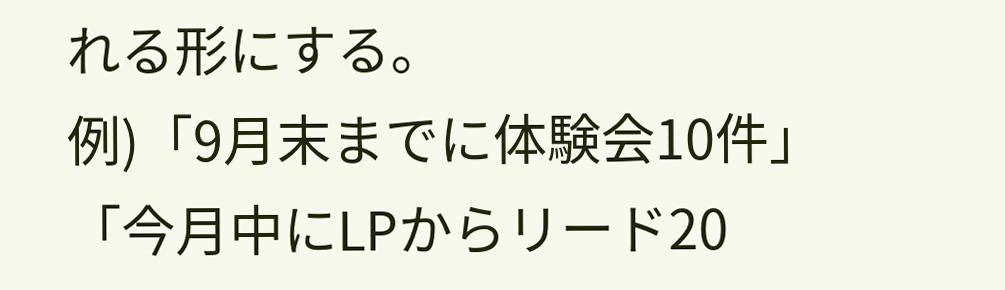れる形にする。
例)「9月末までに体験会10件」「今月中にLPからリード20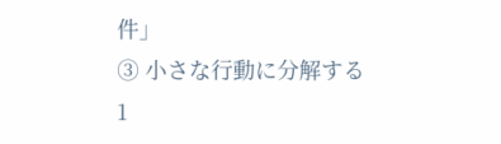件」
③ 小さな行動に分解する
1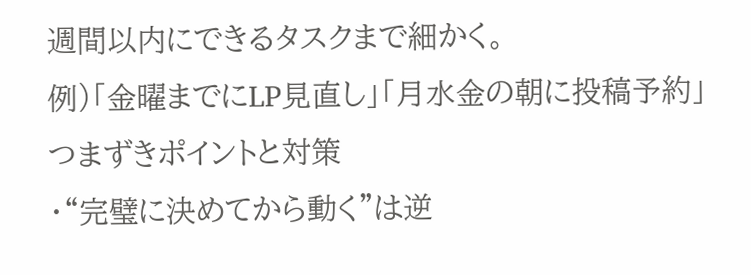週間以内にできるタスクまで細かく。
例)「金曜までにLP見直し」「月水金の朝に投稿予約」
つまずきポイントと対策
・“完璧に決めてから動く”は逆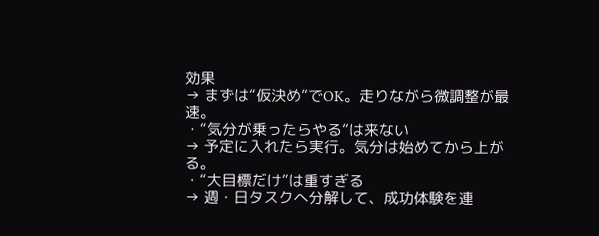効果
→ まずは“仮決め”でOK。走りながら微調整が最速。
・“気分が乗ったらやる”は来ない
→ 予定に入れたら実行。気分は始めてから上がる。
・“大目標だけ”は重すぎる
→ 週・日タスクへ分解して、成功体験を連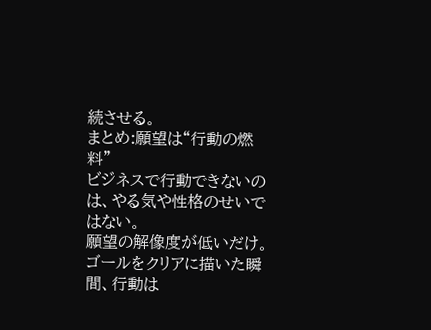続させる。
まとめ:願望は“行動の燃料”
ビジネスで行動できないのは、やる気や性格のせいではない。
願望の解像度が低いだけ。
ゴールをクリアに描いた瞬間、行動は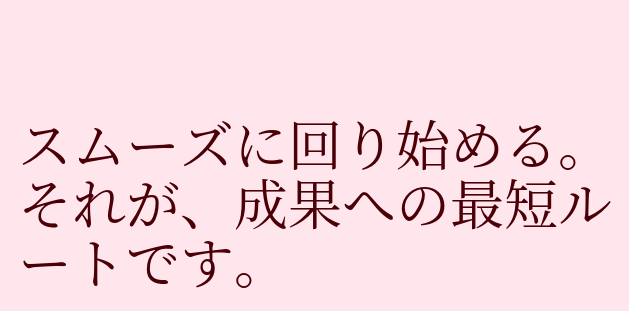スムーズに回り始める。
それが、成果への最短ルートです。